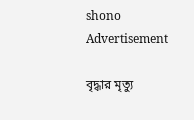shono
Advertisement

বৃদ্ধার মৃত্যু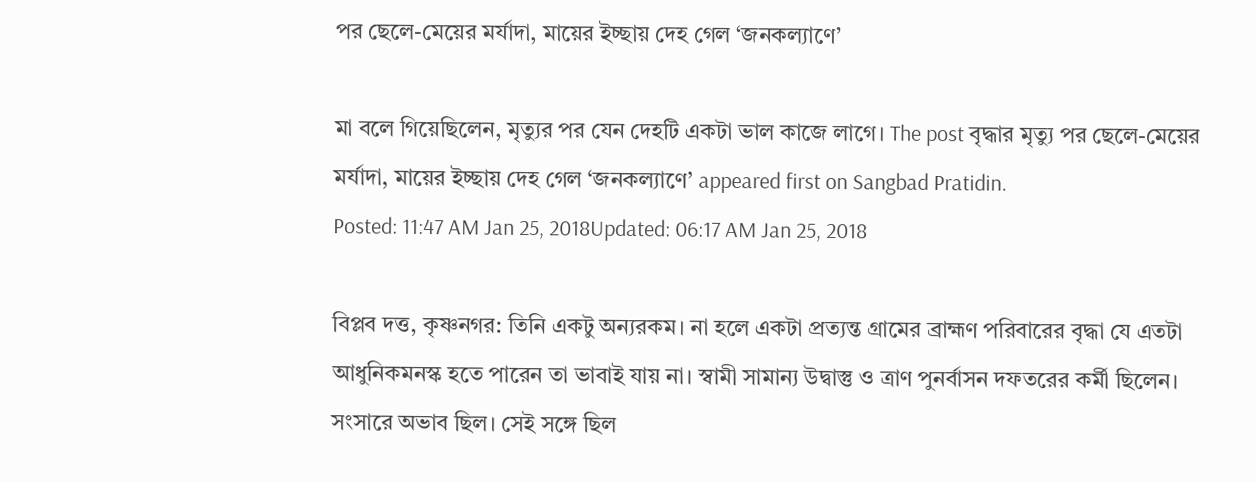পর ছেলে-মেয়ের মর্যাদা, মায়ের ইচ্ছায় দেহ গেল ‘জনকল্যাণে’

মা বলে গিয়েছিলেন, মৃত্যুর পর যেন দেহটি একটা ভাল কাজে লাগে। The post বৃদ্ধার মৃত্যু পর ছেলে-মেয়ের মর্যাদা, মায়ের ইচ্ছায় দেহ গেল ‘জনকল্যাণে’ appeared first on Sangbad Pratidin.
Posted: 11:47 AM Jan 25, 2018Updated: 06:17 AM Jan 25, 2018

বিপ্লব দত্ত, কৃষ্ণনগর: তিনি একটু অন্যরকম। না হলে একটা প্রত্যন্ত গ্রামের ব্রাহ্মণ পরিবারের বৃদ্ধা যে এতটা আধুনিকমনস্ক হতে পারেন তা ভাবাই যায় না। স্বামী সামান্য উদ্বাস্তু ও ত্রাণ পুনর্বাসন দফতরের কর্মী ছিলেন। সংসারে অভাব ছিল। সেই সঙ্গে ছিল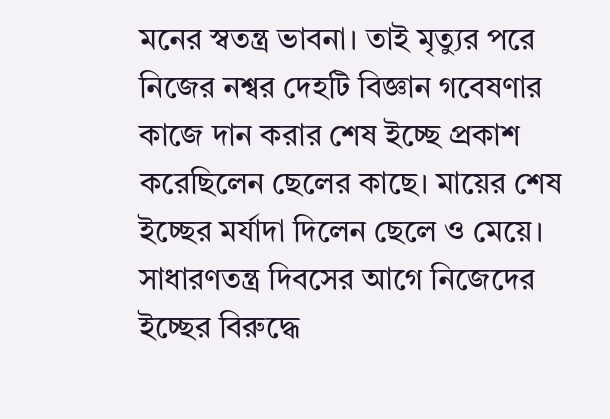মনের স্বতন্ত্র ভাবনা। তাই মৃত্যুর পরে নিজের নশ্বর দেহটি বিজ্ঞান গবেষণার কাজে দান করার শেষ ইচ্ছে প্রকাশ করেছিলেন ছেলের কাছে। মায়ের শেষ ইচ্ছের মর্যাদা দিলেন ছেলে ও মেয়ে।
সাধারণতন্ত্র দিবসের আগে নিজেদের ইচ্ছের বিরুদ্ধে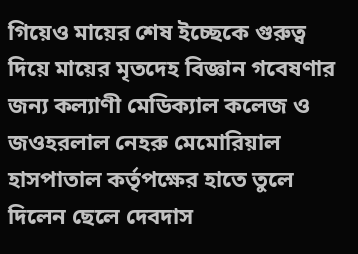গিয়েও মায়ের শেষ ইচ্ছেকে গুরুত্ব দিয়ে মায়ের মৃতদেহ বিজ্ঞান গবেষণার জন্য কল্যাণী মেডিক্যাল কলেজ ও জওহরলাল নেহরু মেমোরিয়াল হাসপাতাল কর্তৃপক্ষের হাতে তুলে দিলেন ছেলে দেবদাস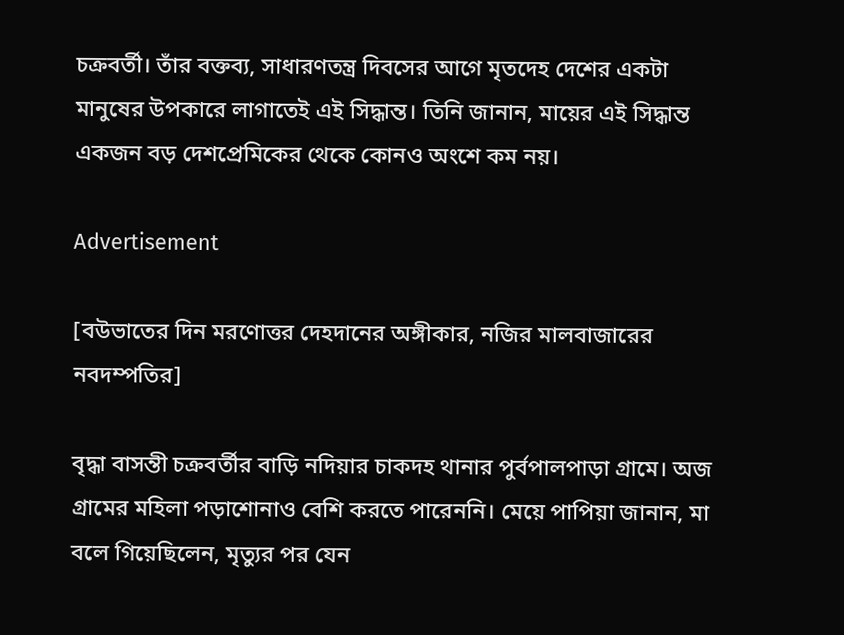চক্রবর্তী। তাঁর বক্তব্য, সাধারণতন্ত্র দিবসের আগে মৃতদেহ দেশের একটা মানুষের উপকারে লাগাতেই এই সিদ্ধান্ত। তিনি জানান, মায়ের এই সিদ্ধান্ত একজন বড় দেশপ্রেমিকের থেকে কোনও অংশে কম নয়।

Advertisement

[বউভাতের দিন মরণোত্তর দেহদানের অঙ্গীকার, নজির মালবাজারের নবদম্পতির]

বৃদ্ধা বাসন্তী চক্রবর্তীর বাড়ি নদিয়ার চাকদহ থানার পুর্বপালপাড়া গ্রামে। অজ গ্রামের মহিলা পড়াশোনাও বেশি করতে পারেননি। মেয়ে পাপিয়া জানান, মা বলে গিয়েছিলেন, মৃত্যুর পর যেন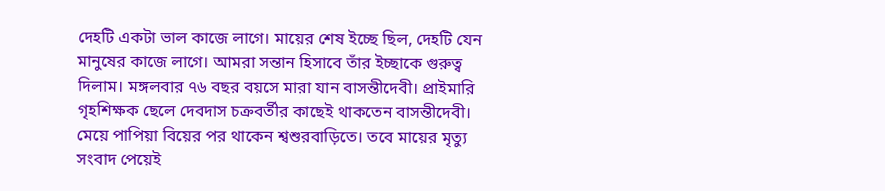দেহটি একটা ভাল কাজে লাগে। মায়ের শেষ ইচ্ছে ছিল, দেহটি যেন মানুষের কাজে লাগে। আমরা সন্তান হিসাবে তাঁর ইচ্ছাকে গুরুত্ব দিলাম। মঙ্গলবার ৭৬ বছর বয়সে মারা যান বাসন্তীদেবী। প্রাইমারি গৃহশিক্ষক ছেলে দেবদাস চক্রবর্তীর কাছেই থাকতেন বাসন্তীদেবী। মেয়ে পাপিয়া বিয়ের পর থাকেন শ্বশুরবাড়িতে। তবে মায়ের মৃত্যু সংবাদ পেয়েই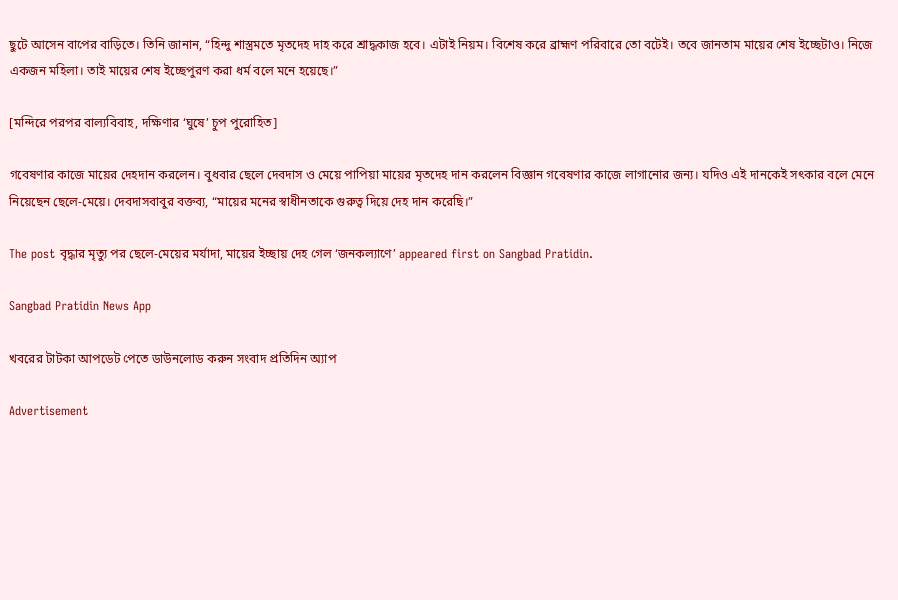ছুটে আসেন বাপের বাড়িতে। তিনি জানান, “হিন্দু শাস্ত্রমতে মৃতদেহ দাহ করে শ্রাদ্ধকাজ হবে। এটাই নিয়ম। বিশেষ করে ব্রাহ্মণ পরিবারে তো বটেই। তবে জানতাম মায়ের শেষ ইচ্ছেটাও। নিজে একজন মহিলা। তাই মায়ের শেষ ইচ্ছেপুরণ করা ধর্ম বলে মনে হয়েছে।”

[মন্দিরে পরপর বাল্যবিবাহ, দক্ষিণার ‘ঘুষে’ চুপ পুরোহিত]

গবেষণার কাজে মায়ের দেহদান করলেন। বুধবার ছেলে দেবদাস ও মেয়ে পাপিয়া মায়ের মৃতদেহ দান করলেন বিজ্ঞান গবেষণার কাজে লাগানোর জন্য। যদিও এই দানকেই সৎকার বলে মেনে নিয়েছেন ছেলে-মেয়ে। দেবদাসবাবুর বক্তব্য, “মায়ের মনের স্বাধীনতাকে গুরুত্ব দিয়ে দেহ দান করেছি।”

The post বৃদ্ধার মৃত্যু পর ছেলে-মেয়ের মর্যাদা, মায়ের ইচ্ছায় দেহ গেল ‘জনকল্যাণে’ appeared first on Sangbad Pratidin.

Sangbad Pratidin News App

খবরের টাটকা আপডেট পেতে ডাউনলোড করুন সংবাদ প্রতিদিন অ্যাপ

Advertisement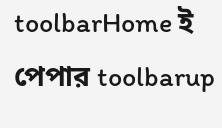toolbarHome ই পেপার toolbarup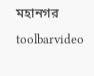মহানগর toolbarvideo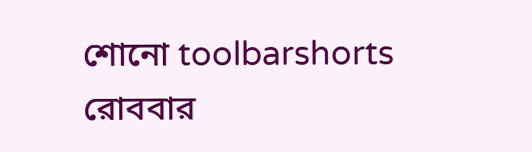শোনো toolbarshorts রোববার